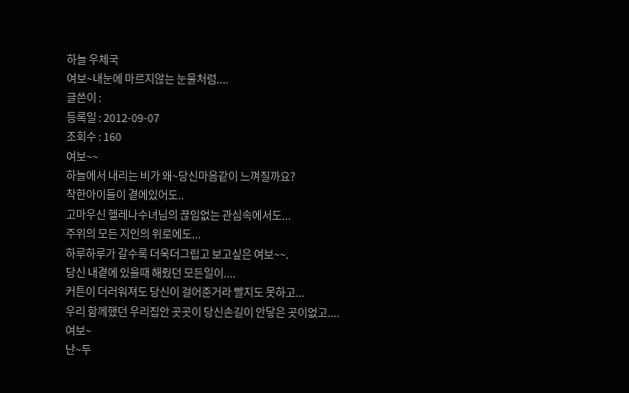하늘 우체국
여보~내눈에 마르지않는 눈물처럼....
글쓴이 :
등록일 : 2012-09-07
조회수 : 160
여보~~
하늘에서 내리는 비가 왜~당신마음같이 느껴질까요?
착한아이들이 곁에있어도..
고마우신 헬레나수녀님의 끊임없는 관심속에서도...
주위의 모든 지인의 위로에도...
하루하루가 갈수록 더욱더그립고 보고싶은 여보~~.
당신 내곁에 있을때 해줬던 모든일이....
커튼이 더러워져도 당신이 걸어준거라 빨지도 못하고...
우리 함께했던 우리집안 곳곳이 당신손길이 안닿은 곳이없고....
여보~
난~두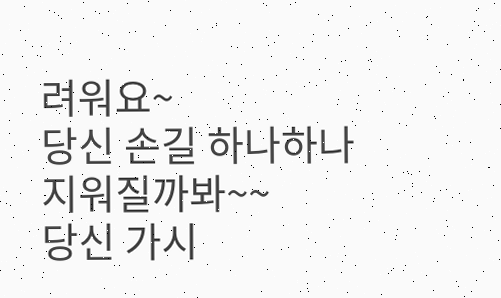려워요~
당신 손길 하나하나 지워질까봐~~
당신 가시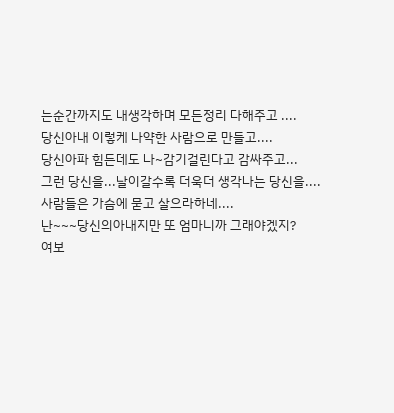는순간까지도 내생각하며 모든정리 다해주고 ....
당신아내 이렇케 나약한 사람으로 만들고....
당신아파 힘든데도 나~감기걸린다고 감싸주고...
그런 당신을...날이갈수록 더욱더 생각나는 당신을....
사람들은 가슴에 묻고 살으라하네....
난~~~당신의아내지만 또 엄마니까 그래야겠지?
여보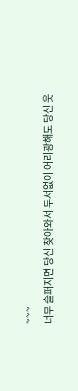~~~
너무 슬퍼지면 당신 찾아와서 두서없이 어리광해도 당신 웃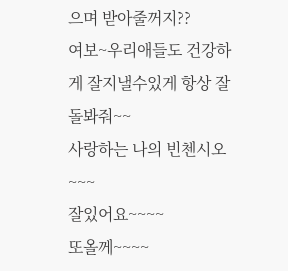으며 받아줄꺼지??
여보~우리애들도 건강하게 잘지낼수있게 항상 잘돌봐줘~~
사랑하는 나의 빈첸시오~~~
잘있어요~~~~
또올께~~~~